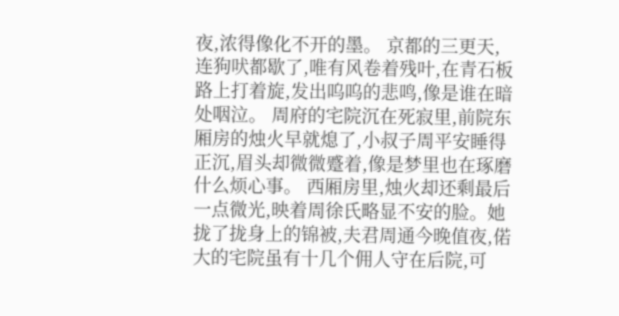夜,浓得像化不开的墨。 京都的三更天,连狗吠都歇了,唯有风卷着残叶,在青石板路上打着旋,发出呜呜的悲鸣,像是谁在暗处咽泣。 周府的宅院沉在死寂里,前院东厢房的烛火早就熄了,小叔子周平安睡得正沉,眉头却微微蹙着,像是梦里也在琢磨什么烦心事。 西厢房里,烛火却还剩最后一点微光,映着周徐氏略显不安的脸。她拢了拢身上的锦被,夫君周通今晚值夜,偌大的宅院虽有十几个佣人守在后院,可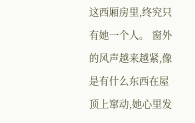这西厢房里,终究只有她一个人。 窗外的风声越来越紧,像是有什么东西在屋顶上窜动,她心里发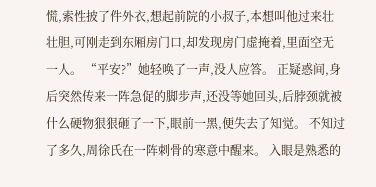慌,索性披了件外衣,想起前院的小叔子,本想叫他过来壮壮胆,可刚走到东厢房门口,却发现房门虚掩着,里面空无一人。 “平安?”她轻唤了一声,没人应答。 正疑惑间,身后突然传来一阵急促的脚步声,还没等她回头,后脖颈就被什么硬物狠狠砸了一下,眼前一黑,便失去了知觉。 不知过了多久,周徐氏在一阵刺骨的寒意中醒来。 入眼是熟悉的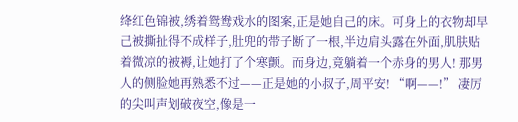绛红色锦被,绣着鸳鸯戏水的图案,正是她自己的床。可身上的衣物却早己被撕扯得不成样子,肚兜的带子断了一根,半边肩头露在外面,肌肤贴着微凉的被褥,让她打了个寒颤。而身边,竟躺着一个赤身的男人! 那男人的侧脸她再熟悉不过——正是她的小叔子,周平安! “啊——!” 凄厉的尖叫声划破夜空,像是一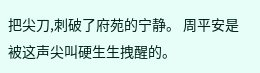把尖刀,刺破了府苑的宁静。 周平安是被这声尖叫硬生生拽醒的。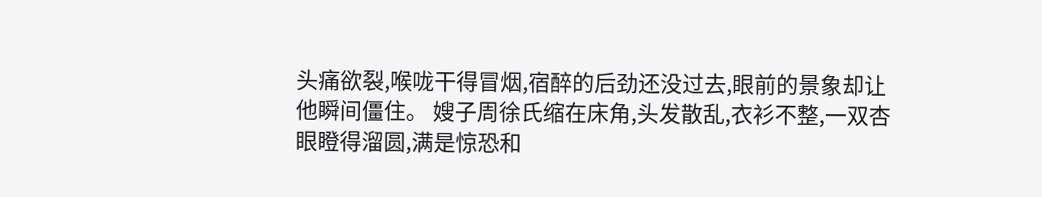头痛欲裂,喉咙干得冒烟,宿醉的后劲还没过去,眼前的景象却让他瞬间僵住。 嫂子周徐氏缩在床角,头发散乱,衣衫不整,一双杏眼瞪得溜圆,满是惊恐和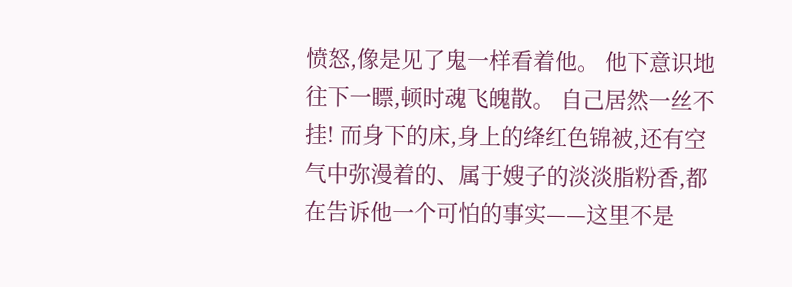愤怒,像是见了鬼一样看着他。 他下意识地往下一瞟,顿时魂飞魄散。 自己居然一丝不挂! 而身下的床,身上的绛红色锦被,还有空气中弥漫着的、属于嫂子的淡淡脂粉香,都在告诉他一个可怕的事实——这里不是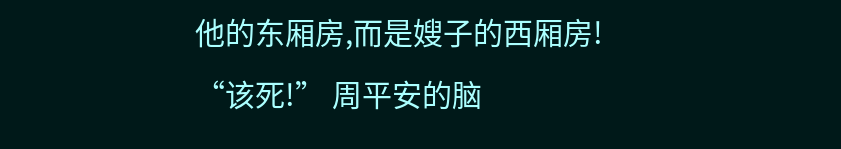他的东厢房,而是嫂子的西厢房! “该死!” 周平安的脑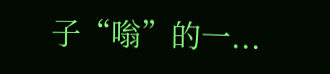子“嗡”的一...